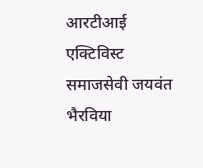आरटीआई एक्टिविस्ट समाजसेवी जयवंत भैरविया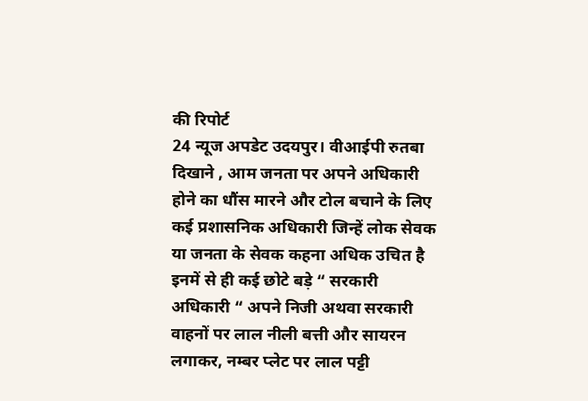की रिपोर्ट
24 न्यूज अपडेट उदयपुर। वीआईपी रुतबा दिखाने , आम जनता पर अपने अधिकारी होने का धौंस मारने और टोल बचाने के लिए कई प्रशासनिक अधिकारी जिन्हें लोक सेवक या जनता के सेवक कहना अधिक उचित है इनमें से ही कई छोटे बड़े “ सरकारी अधिकारी “ अपने निजी अथवा सरकारी वाहनों पर लाल नीली बत्ती और सायरन लगाकर, नम्बर प्लेट पर लाल पट्टी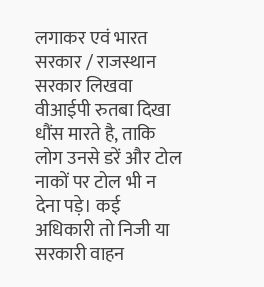लगाकर एवं भारत सरकार / राजस्थान सरकार लिखवा वीआईपी रुतबा दिखा धौंस मारते है, ताकि लोग उनसे डरें और टोल नाकों पर टोल भी न देना पड़े। कई अधिकारी तो निजी या सरकारी वाहन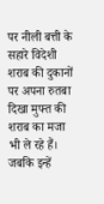पर नीली बत्ती के सहारे विदेशी शराब की दुकानों पर अपना रुतबा दिखा मुफ्त की शराब का मजा भी ले रहे हैं। जबकि इन्हें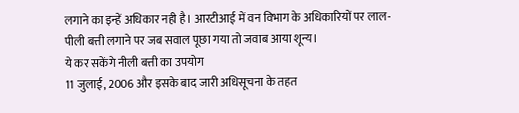लगाने का इन्हें अधिकार नही है। आरटीआई में वन विभाग के अधिकारियों पर लाल-पीली बत्ती लगाने पर जब सवाल पूछा गया तो जवाब आया शून्य।
ये कर सकेंगे नीली बत्ती का उपयोग
11 जुलाई, 2006 और इसके बाद जारी अधिसूचना के तहत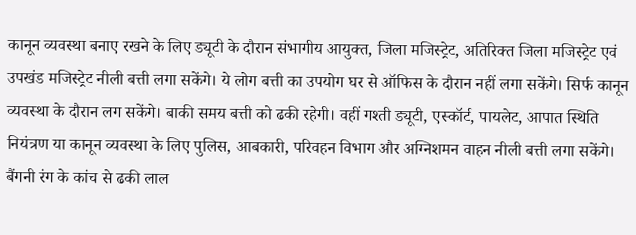कानून व्यवस्था बनाए रखने के लिए ड्यूटी के दौरान संभागीय आयुक्त, जिला मजिस्ट्रेट, अतिरिक्त जिला मजिस्ट्रेट एवं उपखंड मजिस्ट्रेट नीली बत्ती लगा सकेंगे। ये लोग बत्ती का उपयोग घर से ऑफिस के दौरान नहीं लगा सकेंगे। सिर्फ कानून व्यवस्था के दौरान लग सकेंगे। बाकी समय बत्ती को ढकी रहेगी। वहीं गश्ती ड्यूटी, एस्कॉर्ट, पायलेट, आपात स्थिति नियंत्रण या कानून व्यवस्था के लिए पुलिस, आबकारी, परिवहन विभाग और अग्निशमन वाहन नीली बत्ती लगा सकेंगे। बैंगनी रंग के कांच से ढकी लाल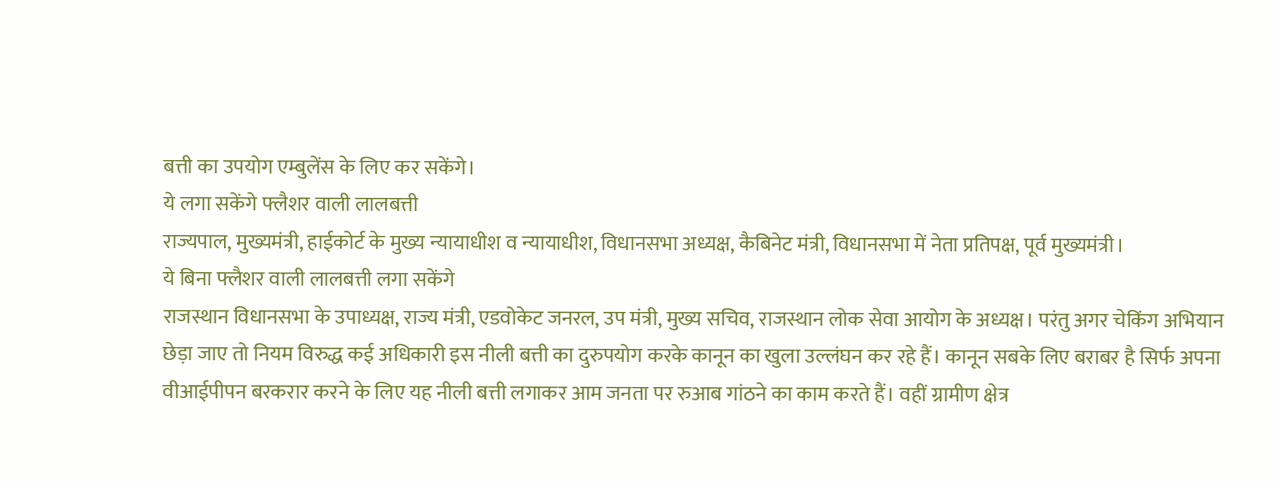बत्ती का उपयोग एम्बुलेंस के लिए कर सकेंगे।
ये लगा सकेंगे फ्लैशर वाली लालबत्ती
राज्यपाल, मुख्यमंत्री, हाईकोर्ट के मुख्य न्यायाधीश व न्यायाधीश, विधानसभा अध्यक्ष, कैबिनेट मंत्री, विधानसभा में नेता प्रतिपक्ष, पूर्व मुख्यमंत्री।
ये बिना फ्लैशर वाली लालबत्ती लगा सकेंगे
राजस्थान विधानसभा के उपाध्यक्ष, राज्य मंत्री, एडवोकेट जनरल, उप मंत्री, मुख्य सचिव, राजस्थान लोक सेवा आयोग के अध्यक्ष। परंतु अगर चेकिंग अभियान छेड़ा जाए तो नियम विरुद्ध कई अधिकारी इस नीली बत्ती का दुरुपयोग करके कानून का खुला उल्लंघन कर रहे हैं। कानून सबके लिए बराबर है सिर्फ अपना वीआईपीपन बरकरार करने के लिए यह नीली बत्ती लगाकर आम जनता पर रुआब गांठने का काम करते हैं। वहीं ग्रामीण क्षेत्र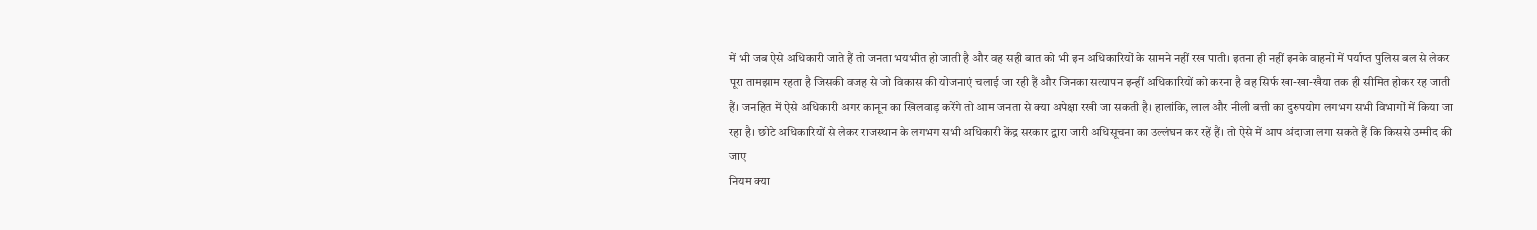में भी जब ऐसे अधिकारी जाते हैं तो जनता भयभीत हो जाती है और वह सही बात को भी इन अधिकारियों के सामने नहीं रख पाती। इतना ही नहीं इनके वाहनों में पर्याप्त पुलिस बल से लेकर पूरा तामझाम रहता है जिसकी वजह से जो विकास की योजनाएं चलाई जा रही हैं और जिनका सत्यापन इन्हीं अधिकारियों को करना है वह सिर्फ खा-खा-खैया तक ही सीमित होकर रह जाती हैं। जनहित में ऐसे अधिकारी अगर कानून का खिलवाड़ करेंगे तो आम जनता से क्या अपेक्षा रखी जा सकती है। हालांकि, लाल और नीली बत्ती का दुरुपयोग लगभग सभी विभागों में किया जा रहा है। छोटे अधिकारियों से लेकर राजस्थान के लगभग सभी अधिकारी केंद्र सरकार द्वारा जारी अधिसूचना का उल्लंघन कर रहें हैं। तो ऐसे में आप अंदाजा लगा सकते हैं कि किससे उम्मीद की जाए
नियम क्या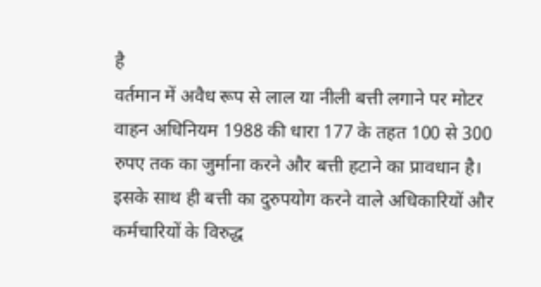है
वर्तमान में अवैध रूप से लाल या नीली बत्ती लगाने पर मोटर वाहन अधिनियम 1988 की धारा 177 के तहत 100 से 300 रुपए तक का जुर्माना करने और बत्ती हटाने का प्रावधान है। इसके साथ ही बत्ती का दुरुपयोग करने वाले अधिकारियों और कर्मचारियों के विरुद्ध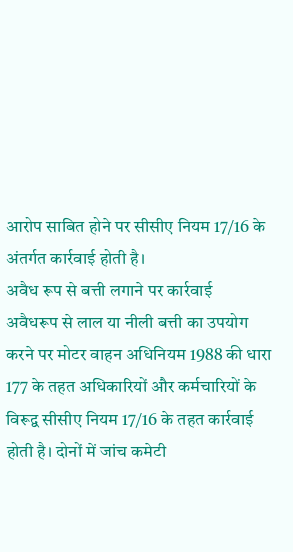आरोप साबित होने पर सीसीए नियम 17/16 के अंतर्गत कार्रवाई होती है।
अवैध रूप से बत्ती लगाने पर कार्रवाई
अवैधरूप से लाल या नीली बत्ती का उपयोग करने पर मोटर वाहन अधिनियम 1988 की धारा 177 के तहत अधिकारियों और कर्मचारियों के विरूद्व सीसीए नियम 17/16 के तहत कार्रवाई होती है। दोनों में जांच कमेटी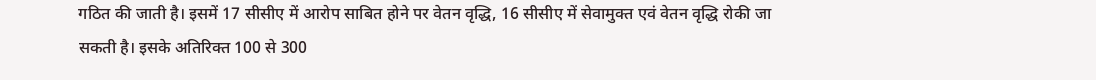गठित की जाती है। इसमें 17 सीसीए में आरोप साबित होने पर वेतन वृद्धि, 16 सीसीए में सेवामुक्त एवं वेतन वृद्धि रोकी जा सकती है। इसके अतिरिक्त 100 से 300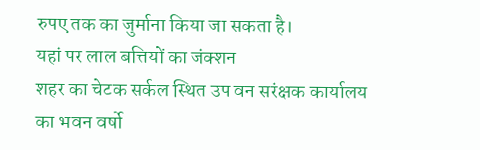रुपए तक का जुर्माना किया जा सकता है।
यहां पर लाल बत्तियों का जंक्शन
शहर का चेटक सर्कल स्थित उप वन सरंक्षक कार्यालय का भवन वर्षो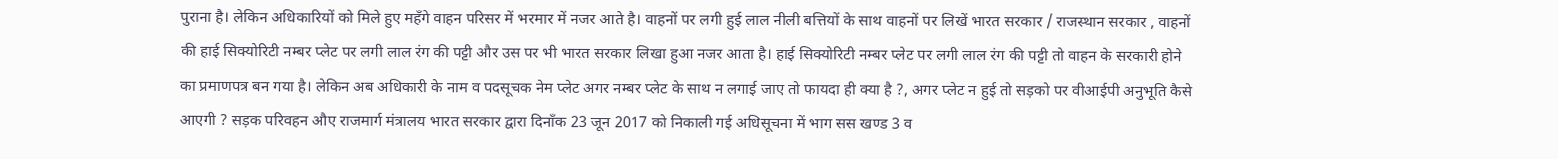पुराना है। लेकिन अधिकारियों को मिले हुए महँगे वाहन परिसर में भरमार में नजर आते है। वाहनों पर लगी हुई लाल नीली बत्तियों के साथ वाहनों पर लिखें भारत सरकार / राजस्थान सरकार , वाहनों की हाई सिक्योरिटी नम्बर प्लेट पर लगी लाल रंग की पट्टी और उस पर भी भारत सरकार लिखा हुआ नजर आता है। हाई सिक्योरिटी नम्बर प्लेट पर लगी लाल रंग की पट्टी तो वाहन के सरकारी होने का प्रमाणपत्र बन गया है। लेकिन अब अधिकारी के नाम व पदसूचक नेम प्लेट अगर नम्बर प्लेट के साथ न लगाई जाए तो फायदा ही क्या है ?, अगर प्लेट न हुई तो सड़को पर वीआईपी अनुभूति कैसे आएगी ? सड़क परिवहन औए राजमार्ग मंत्रालय भारत सरकार द्वारा दिनाँक 23 जून 2017 को निकाली गई अधिसूचना में भाग सस खण्ड 3 व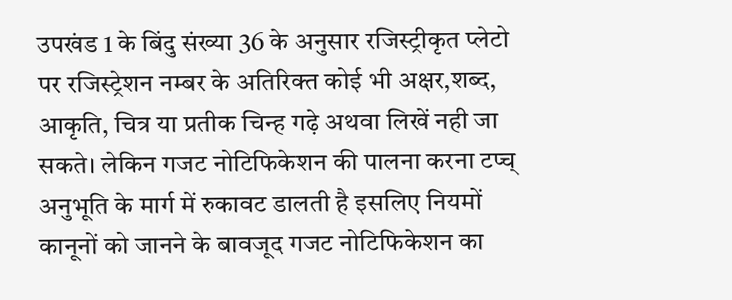उपखंड 1 के बिंदु संख्या 36 के अनुसार रजिस्ट्रीकृत प्लेटो पर रजिस्ट्रेशन नम्बर के अतिरिक्त कोई भी अक्षर,शब्द, आकृति, चित्र या प्रतीक चिन्ह गढ़े अथवा लिखें नही जा सकते। लेकिन गजट नोटिफिकेशन की पालना करना टप्च् अनुभूति के मार्ग में रुकावट डालती है इसलिए नियमों कानूनों को जानने के बावजूद गजट नोटिफिकेशन का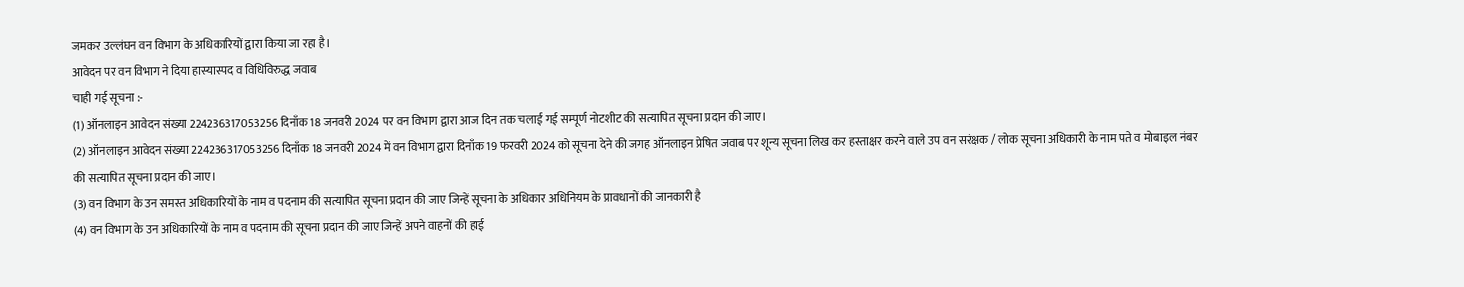जमकर उल्लंघन वन विभाग के अधिकारियों द्वारा किया जा रहा है।
आवेदन पर वन विभाग ने दिया हास्यास्पद व विधिविरुद्ध जवाब
चाही गई सूचना :-
(1) ऑनलाइन आवेदन संख्या 224236317053256 दिनाँक 18 जनवरी 2024 पर वन विभाग द्वारा आज दिन तक चलाई गई सम्पूर्ण नोटशीट की सत्यापित सूचना प्रदान की जाए।
(2) ऑनलाइन आवेदन संख्या 224236317053256 दिनाँक 18 जनवरी 2024 में वन विभाग द्वारा दिनाँक 19 फरवरी 2024 को सूचना देने की जगह ऑनलाइन प्रेषित जवाब पर शून्य सूचना लिख कर हस्ताक्षर करने वाले उप वन सरंक्षक / लोक सूचना अधिकारी के नाम पते व मोबाइल नंबर की सत्यापित सूचना प्रदान की जाए।
(3) वन विभाग के उन समस्त अधिकारियों के नाम व पदनाम की सत्यापित सूचना प्रदान की जाए जिन्हें सूचना के अधिकार अधिनियम के प्रावधानों की जानकारी है
(4) वन विभाग के उन अधिकारियों के नाम व पदनाम की सूचना प्रदान की जाए जिन्हें अपने वाहनों की हाई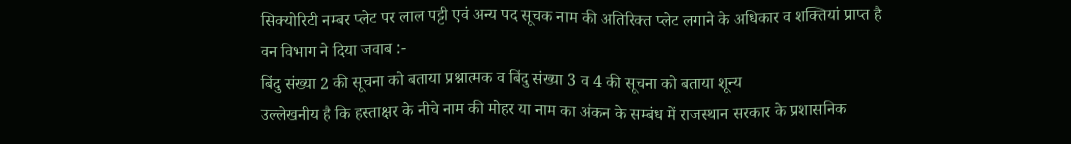सिक्योरिटी नम्बर प्लेट पर लाल पट्टी एवं अन्य पद सूचक नाम की अतिरिक्त प्लेट लगाने के अधिकार व शक्तियां प्राप्त है
वन विभाग ने दिया जवाब :-
बिंदु संख्या 2 की सूचना को बताया प्रश्नात्मक व बिंदु संख्या 3 व 4 की सूचना को बताया शून्य
उल्लेखनीय है कि हस्ताक्षर के नीचे नाम की मोहर या नाम का अंकन के सम्बंध में राजस्थान सरकार के प्रशासनिक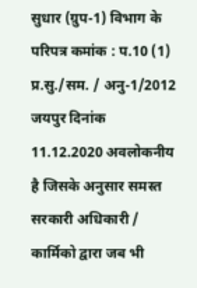सुधार (ग्रुप-1) विभाग के परिपत्र कमांक : प.10 (1) प्र.सु./सम. / अनु-1/2012 जयपुर दिनांक 11.12.2020 अवलोकनीय है जिसके अनुसार समस्त सरकारी अधिकारी / कार्मिको द्वारा जब भी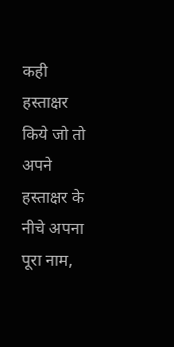कही हस्ताक्षर किये जो तो अपने हस्ताक्षर के नीचे अपना पूरा नाम,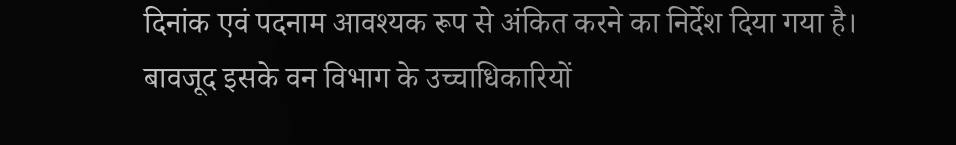दिनांक एवं पदनाम आवश्यक रूप से अंकित करने का निर्देश दिया गया है।
बावजूद इसके वन विभाग के उच्चाधिकारियों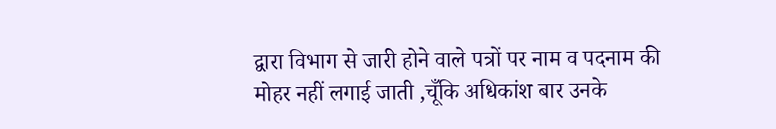द्वारा विभाग से जारी होने वाले पत्रों पर नाम व पदनाम की मोहर नहीं लगाई जाती ,चूँकि अधिकांश बार उनके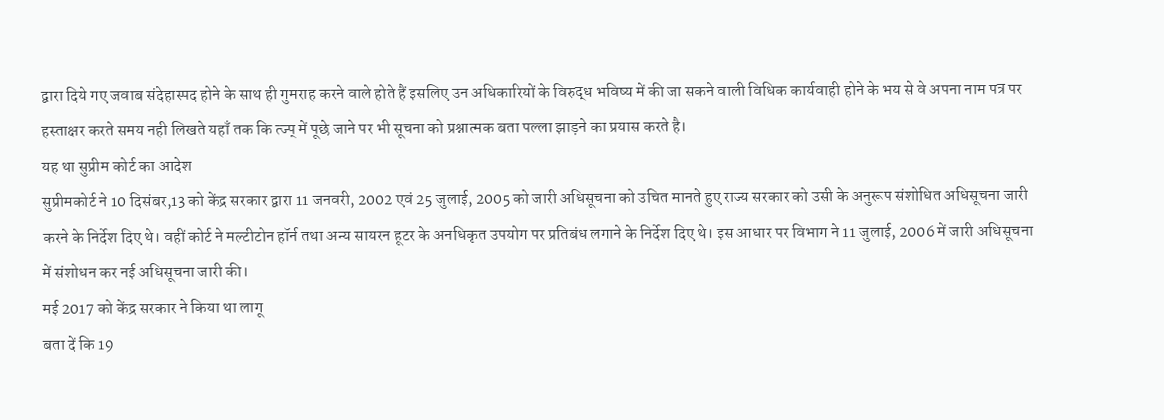द्वारा दिये गए जवाब संदेहास्पद होने के साथ ही गुमराह करने वाले होते हैं इसलिए उन अधिकारियों के विरुद्ध भविष्य में की जा सकने वाली विधिक कार्यवाही होने के भय से वे अपना नाम पत्र पर हस्ताक्षर करते समय नही लिखते यहाँ तक कि त्ज्प् में पूछे जाने पर भी सूचना को प्रश्नात्मक बता पल्ला झाड़ने का प्रयास करते है।
यह था सुप्रीम कोर्ट का आदेश
सुप्रीमकोर्ट ने 10 दिसंबर,13 को केंद्र सरकार द्वारा 11 जनवरी, 2002 एवं 25 जुलाई, 2005 को जारी अधिसूचना को उचित मानते हुए राज्य सरकार को उसी के अनुरूप संशोधित अधिसूचना जारी करने के निर्देश दिए थे। वहीं कोर्ट ने मल्टीटोन हॉर्न तथा अन्य सायरन हूटर के अनधिकृत उपयोग पर प्रतिबंध लगाने के निर्देश दिए थे। इस आधार पर विभाग ने 11 जुलाई, 2006 में जारी अधिसूचना में संशोधन कर नई अधिसूचना जारी की।
मई 2017 को केंद्र सरकार ने किया था लागू
बता दें कि 19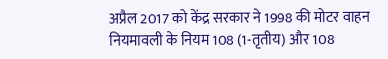अप्रैल 2017 को केंद्र सरकार ने 1998 की मोटर वाहन नियमावली के नियम 108 (1-तृतीय) और 108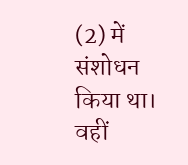(2) में संशोधन किया था। वहीं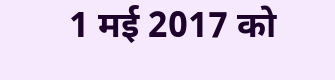1 मई 2017 को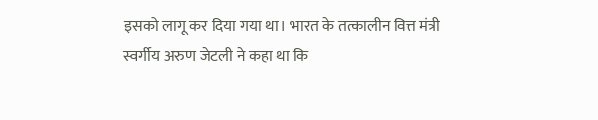इसको लागू कर दिया गया था। भारत के तत्कालीन वित्त मंत्री स्वर्गीय अरुण जेटली ने कहा था कि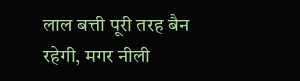लाल बत्ती पूरी तरह बैन रहेगी, मगर नीली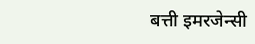बत्ती इमरजेन्सी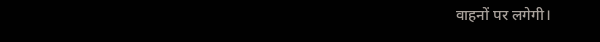वाहनों पर लगेगी।